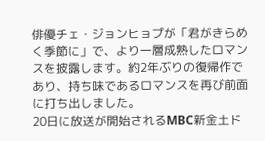俳優チェ・ジョンヒョプが「君がきらめく季節に」で、より一層成熟したロマンスを披露します。約2年ぶりの復帰作であり、持ち味であるロマンスを再び前面に打ち出しました。
20日に放送が開始されるMBC新金土ド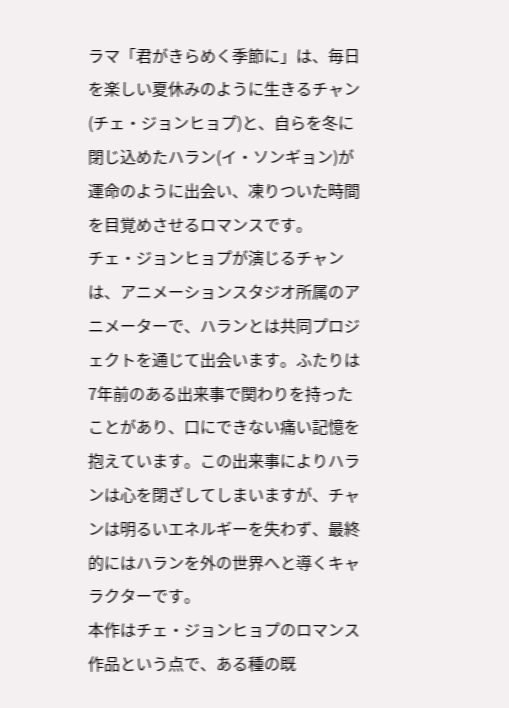ラマ「君がきらめく季節に」は、毎日を楽しい夏休みのように生きるチャン(チェ・ジョンヒョプ)と、自らを冬に閉じ込めたハラン(イ・ソンギョン)が運命のように出会い、凍りついた時間を目覚めさせるロマンスです。
チェ・ジョンヒョプが演じるチャンは、アニメーションスタジオ所属のアニメーターで、ハランとは共同プロジェクトを通じて出会います。ふたりは7年前のある出来事で関わりを持ったことがあり、口にできない痛い記憶を抱えています。この出来事によりハランは心を閉ざしてしまいますが、チャンは明るいエネルギーを失わず、最終的にはハランを外の世界へと導くキャラクターです。
本作はチェ・ジョンヒョプのロマンス作品という点で、ある種の既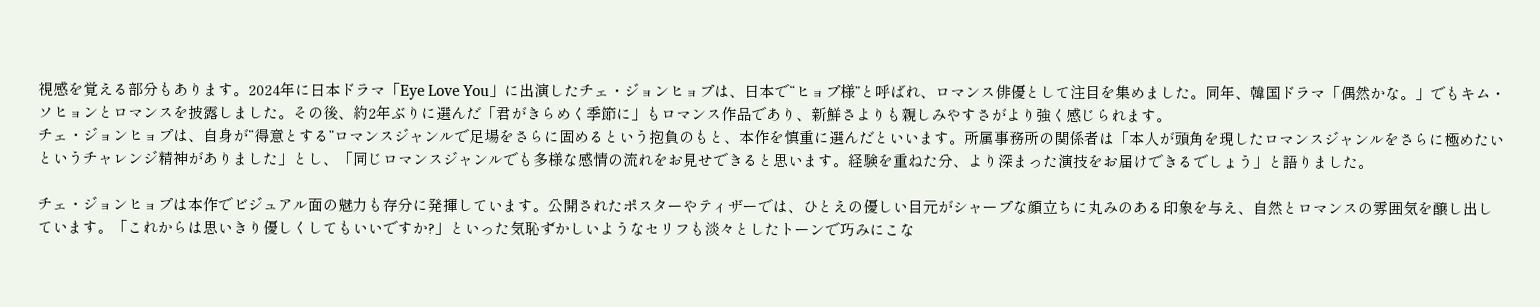視感を覚える部分もあります。2024年に日本ドラマ「Eye Love You」に出演したチェ・ジョンヒョプは、日本で“ヒョプ様”と呼ばれ、ロマンス俳優として注目を集めました。同年、韓国ドラマ「偶然かな。」でもキム・ソヒョンとロマンスを披露しました。その後、約2年ぶりに選んだ「君がきらめく季節に」もロマンス作品であり、新鮮さよりも親しみやすさがより強く感じられます。
チェ・ジョンヒョプは、自身が“得意とする”ロマンスジャンルで足場をさらに固めるという抱負のもと、本作を慎重に選んだといいます。所属事務所の関係者は「本人が頭角を現したロマンスジャンルをさらに極めたいというチャレンジ精神がありました」とし、「同じロマンスジャンルでも多様な感情の流れをお見せできると思います。経験を重ねた分、より深まった演技をお届けできるでしょう」と語りました。

チェ・ジョンヒョプは本作でビジュアル面の魅力も存分に発揮しています。公開されたポスターやティザーでは、ひとえの優しい目元がシャープな顔立ちに丸みのある印象を与え、自然とロマンスの雰囲気を醸し出しています。「これからは思いきり優しくしてもいいですか?」といった気恥ずかしいようなセリフも淡々としたトーンで巧みにこな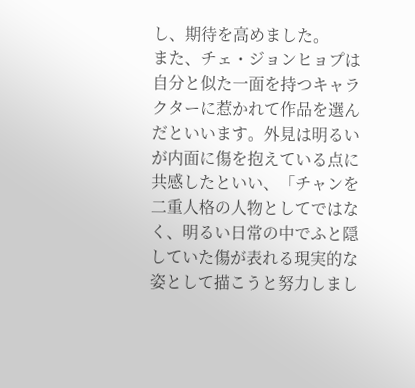し、期待を高めました。
また、チェ・ジョンヒョプは自分と似た一面を持つキャラクターに惹かれて作品を選んだといいます。外見は明るいが内面に傷を抱えている点に共感したといい、「チャンを二重人格の人物としてではなく、明るい日常の中でふと隠していた傷が表れる現実的な姿として描こうと努力しまし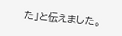た」と伝えました。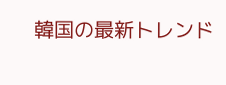韓国の最新トレンド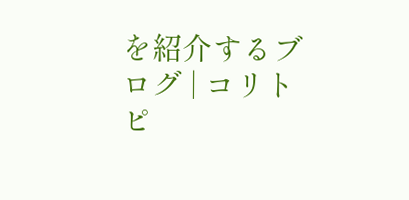を紹介するブログ | コリトピ